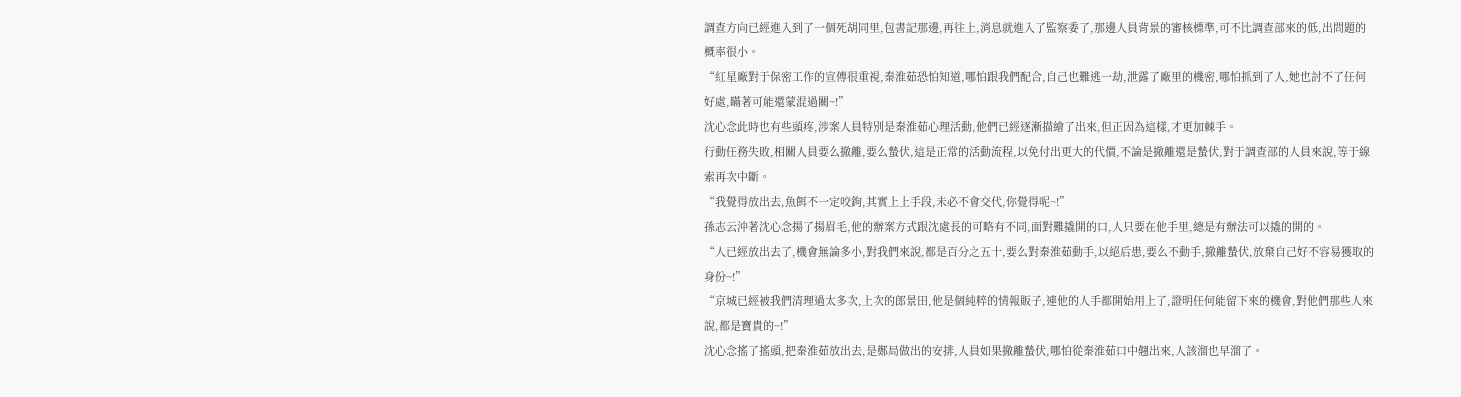調查方向已經進入到了一個死胡同里,包書記那邊,再往上,消息就進入了監察委了,那邊人員背景的審核標準,可不比調查部來的低,出問題的概率很小。
“紅星廠對于保密工作的宣傳很重視,秦淮茹恐怕知道,哪怕跟我們配合,自己也難逃一劫,泄露了廠里的機密,哪怕抓到了人,她也討不了任何好處,瞞著可能還蒙混過關~!”
沈心念此時也有些頭疼,涉案人員特別是秦淮茹心理活動,他們已經逐漸描繪了出來,但正因為這樣,才更加棘手。
行動任務失敗,相關人員要么撤離,要么蟄伏,這是正常的活動流程,以免付出更大的代價,不論是撤離還是蟄伏,對于調查部的人員來說,等于線索再次中斷。
“我覺得放出去,魚餌不一定咬鉤,其實上上手段,未必不會交代,你覺得呢~!”
孫志云沖著沈心念揚了揚眉毛,他的辦案方式跟沈處長的可略有不同,面對難撬開的口,人只要在他手里,總是有辦法可以撬的開的。
“人已經放出去了,機會無論多小,對我們來說,都是百分之五十,要么對秦淮茹動手,以絕后患,要么不動手,撤離蟄伏,放棄自己好不容易獲取的身份~!”
“京城已經被我們清理過太多次,上次的郎景田,他是個純粹的情報販子,連他的人手都開始用上了,證明任何能留下來的機會,對他們那些人來說,都是寶貴的~!”
沈心念搖了搖頭,把秦淮茹放出去,是鄭局做出的安排,人員如果撤離蟄伏,哪怕從秦淮茹口中翹出來,人該溜也早溜了。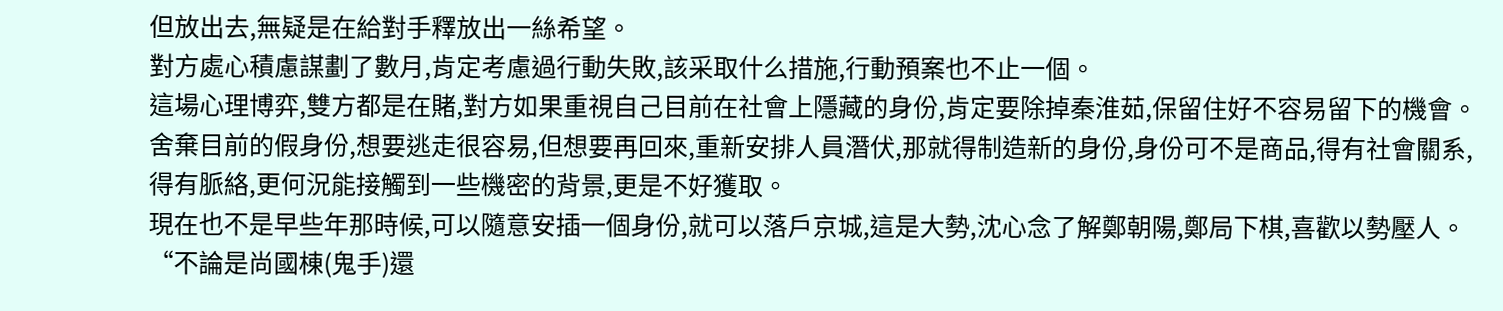但放出去,無疑是在給對手釋放出一絲希望。
對方處心積慮謀劃了數月,肯定考慮過行動失敗,該采取什么措施,行動預案也不止一個。
這場心理博弈,雙方都是在賭,對方如果重視自己目前在社會上隱藏的身份,肯定要除掉秦淮茹,保留住好不容易留下的機會。
舍棄目前的假身份,想要逃走很容易,但想要再回來,重新安排人員潛伏,那就得制造新的身份,身份可不是商品,得有社會關系,得有脈絡,更何況能接觸到一些機密的背景,更是不好獲取。
現在也不是早些年那時候,可以隨意安插一個身份,就可以落戶京城,這是大勢,沈心念了解鄭朝陽,鄭局下棋,喜歡以勢壓人。
“不論是尚國棟(鬼手)還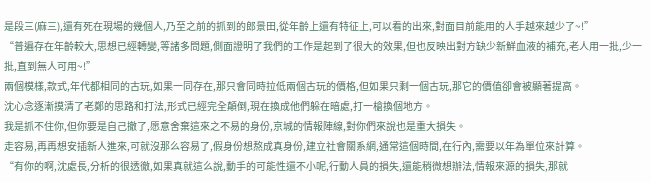是段三(麻三),還有死在現場的幾個人,乃至之前的抓到的郎景田,從年齡上還有特征上,可以看的出來,對面目前能用的人手越來越少了~!”
“普遍存在年齡較大,思想已經轉變,等諸多問題,側面證明了我們的工作是起到了很大的效果,但也反映出對方缺少新鮮血液的補充,老人用一批,少一批,直到無人可用~!”
兩個模樣,款式,年代都相同的古玩,如果一同存在,那只會同時拉低兩個古玩的價格,但如果只剩一個古玩,那它的價值卻會被顯著提高。
沈心念逐漸摸清了老鄭的思路和打法,形式已經完全顛倒,現在換成他們躲在暗處,打一槍換個地方。
我是抓不住你,但你要是自己撤了,愿意舍棄這來之不易的身份,京城的情報陣線,對你們來說也是重大損失。
走容易,再再想安插新人進來,可就沒那么容易了,假身份想熬成真身份,建立社會關系網,通常這個時間,在行內,需要以年為單位來計算。
“有你的啊,沈處長,分析的很透徹,如果真就這么說,動手的可能性還不小呢,行動人員的損失,還能稍微想辦法,情報來源的損失,那就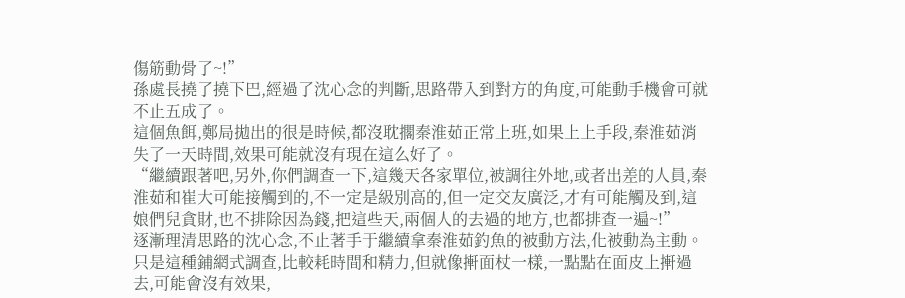傷筋動骨了~!”
孫處長撓了撓下巴,經過了沈心念的判斷,思路帶入到對方的角度,可能動手機會可就不止五成了。
這個魚餌,鄭局拋出的很是時候,都沒耽擱秦淮茹正常上班,如果上上手段,秦淮茹消失了一天時間,效果可能就沒有現在這么好了。
“繼續跟著吧,另外,你們調查一下,這幾天各家單位,被調往外地,或者出差的人員,秦淮茹和崔大可能接觸到的,不一定是級別高的,但一定交友廣泛,才有可能觸及到,這娘們兒貪財,也不排除因為錢,把這些天,兩個人的去過的地方,也都排查一遍~!”
逐漸理清思路的沈心念,不止著手于繼續拿秦淮茹釣魚的被動方法,化被動為主動。
只是這種鋪網式調查,比較耗時間和精力,但就像搟面杖一樣,一點點在面皮上搟過去,可能會沒有效果,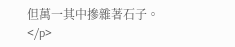但萬一其中摻雜著石子。</p>